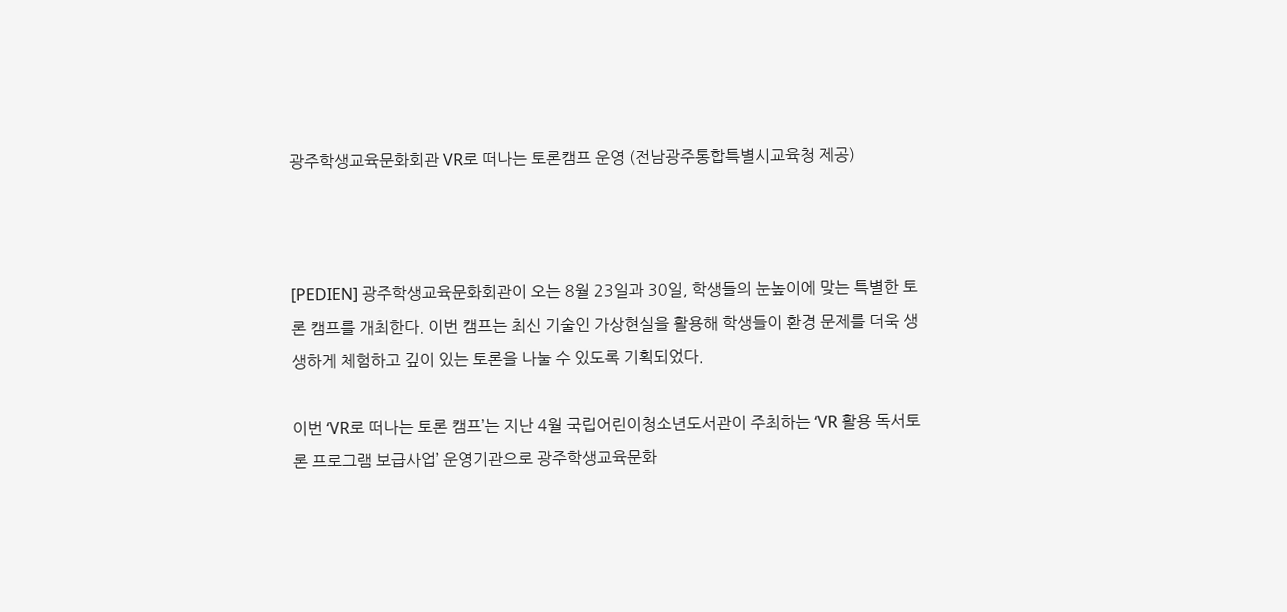광주학생교육문화회관 VR로 떠나는 토론캠프 운영 (전남광주통합특별시교육청 제공)



[PEDIEN] 광주학생교육문화회관이 오는 8월 23일과 30일, 학생들의 눈높이에 맞는 특별한 토론 캠프를 개최한다. 이번 캠프는 최신 기술인 가상현실을 활용해 학생들이 환경 문제를 더욱 생생하게 체험하고 깊이 있는 토론을 나눌 수 있도록 기획되었다.

이번 ‘VR로 떠나는 토론 캠프’는 지난 4월 국립어린이청소년도서관이 주최하는 ‘VR 활용 독서토론 프로그램 보급사업’ 운영기관으로 광주학생교육문화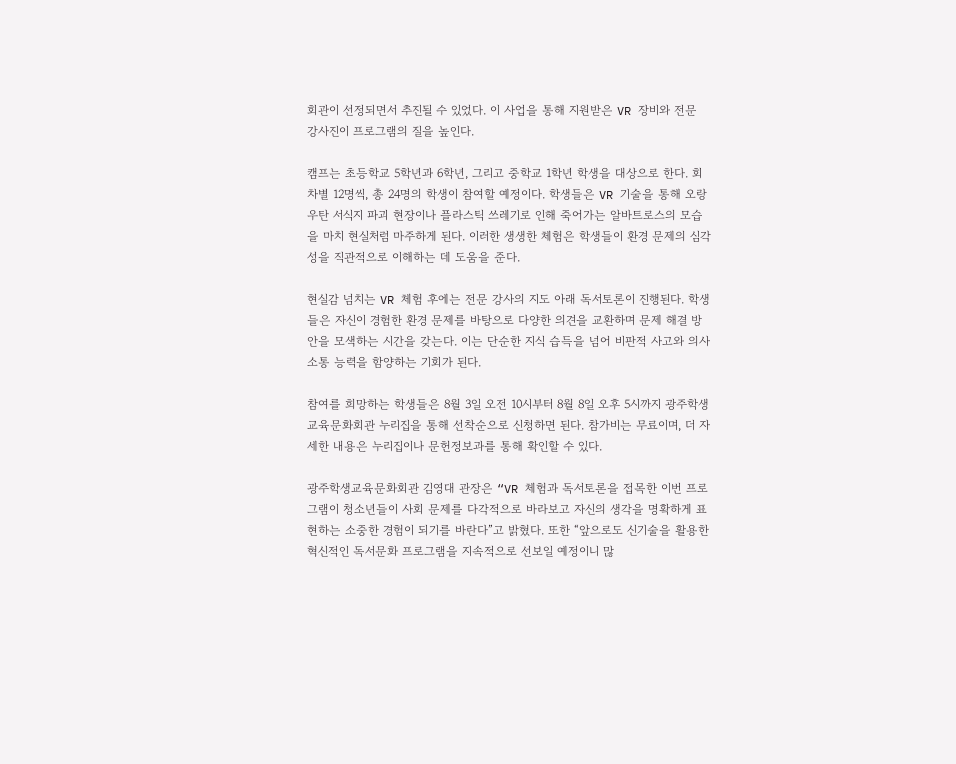회관이 선정되면서 추진될 수 있었다. 이 사업을 통해 지원받은 VR 장비와 전문 강사진이 프로그램의 질을 높인다.

캠프는 초등학교 5학년과 6학년, 그리고 중학교 1학년 학생을 대상으로 한다. 회차별 12명씩, 총 24명의 학생이 참여할 예정이다. 학생들은 VR 기술을 통해 오랑우탄 서식지 파괴 현장이나 플라스틱 쓰레기로 인해 죽어가는 알바트로스의 모습을 마치 현실처럼 마주하게 된다. 이러한 생생한 체험은 학생들이 환경 문제의 심각성을 직관적으로 이해하는 데 도움을 준다.

현실감 넘치는 VR 체험 후에는 전문 강사의 지도 아래 독서토론이 진행된다. 학생들은 자신이 경험한 환경 문제를 바탕으로 다양한 의견을 교환하며 문제 해결 방안을 모색하는 시간을 갖는다. 이는 단순한 지식 습득을 넘어 비판적 사고와 의사소통 능력을 함양하는 기회가 된다.

참여를 희망하는 학생들은 8월 3일 오전 10시부터 8월 8일 오후 5시까지 광주학생교육문화회관 누리집을 통해 선착순으로 신청하면 된다. 참가비는 무료이며, 더 자세한 내용은 누리집이나 문헌정보과를 통해 확인할 수 있다.

광주학생교육문화회관 김영대 관장은 “VR 체험과 독서토론을 접목한 이번 프로그램이 청소년들이 사회 문제를 다각적으로 바라보고 자신의 생각을 명확하게 표현하는 소중한 경험이 되기를 바란다”고 밝혔다. 또한 “앞으로도 신기술을 활용한 혁신적인 독서문화 프로그램을 지속적으로 선보일 예정이니 많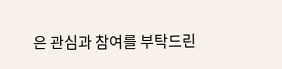은 관심과 참여를 부탁드린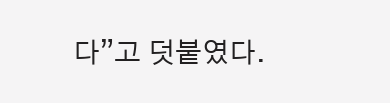다”고 덧붙였다.